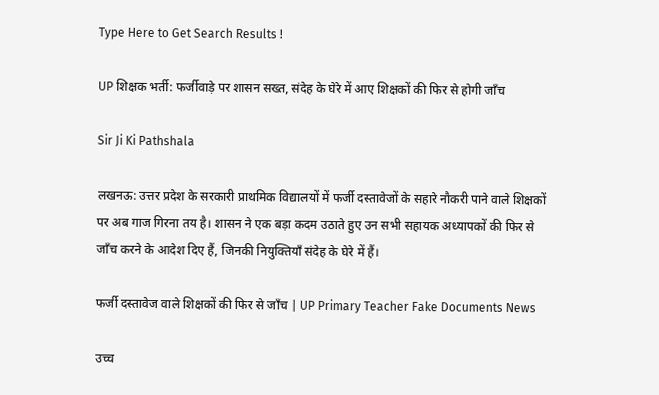Type Here to Get Search Results !

UP शिक्षक भर्ती: फर्जीवाड़े पर शासन सख्त, संदेह के घेरे में आए शिक्षकों की फिर से होगी जाँच

Sir Ji Ki Pathshala

लखनऊ: उत्तर प्रदेश के सरकारी प्राथमिक विद्यालयों में फर्जी दस्तावेजों के सहारे नौकरी पाने वाले शिक्षकों पर अब गाज गिरना तय है। शासन ने एक बड़ा कदम उठाते हुए उन सभी सहायक अध्यापकों की फिर से जाँच करने के आदेश दिए हैं, जिनकी नियुक्तियाँ संदेह के घेरे में हैं।

फर्जी दस्तावेज वाले शिक्षकों की फिर से जाँच | UP Primary Teacher Fake Documents News

उच्च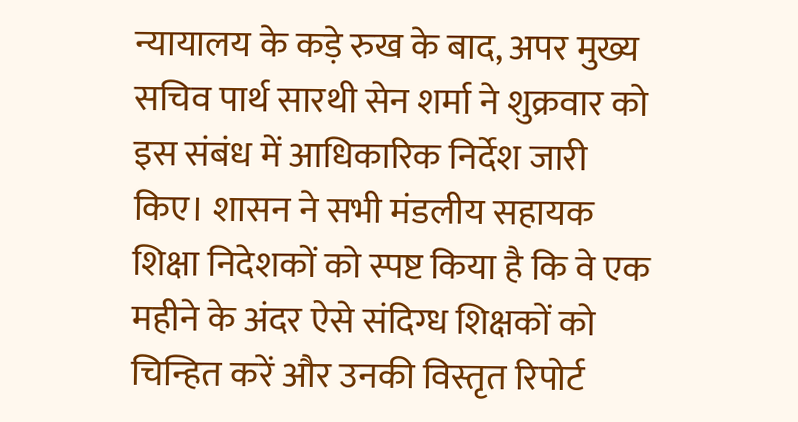न्यायालय के कड़े रुख के बाद, अपर मुख्य सचिव पार्थ सारथी सेन शर्मा ने शुक्रवार को इस संबंध में आधिकारिक निर्देश जारी किए। शासन ने सभी मंडलीय सहायक शिक्षा निदेशकों को स्पष्ट किया है कि वे एक महीने के अंदर ऐसे संदिग्ध शिक्षकों को चिन्हित करें और उनकी विस्तृत रिपोर्ट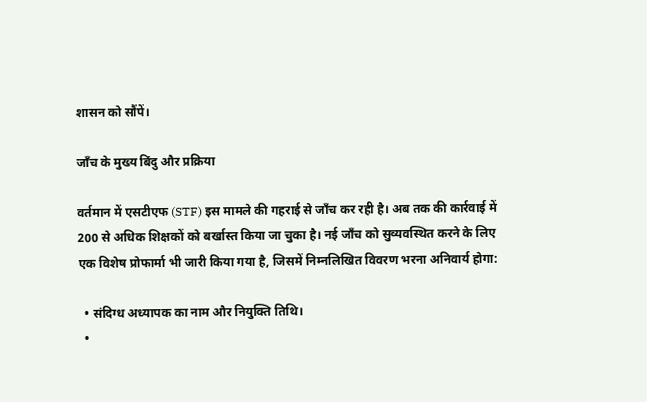शासन को सौंपें।

जाँच के मुख्य बिंदु और प्रक्रिया

वर्तमान में एसटीएफ (STF) इस मामले की गहराई से जाँच कर रही है। अब तक की कार्रवाई में 200 से अधिक शिक्षकों को बर्खास्त किया जा चुका है। नई जाँच को सुव्यवस्थित करने के लिए एक विशेष प्रोफार्मा भी जारी किया गया है, जिसमें निम्नलिखित विवरण भरना अनिवार्य होगा:

  • संदिग्ध अध्यापक का नाम और नियुक्ति तिथि।
  •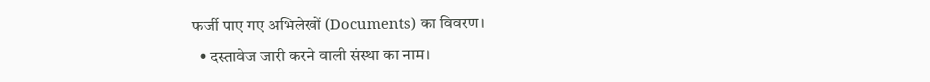फर्जी पाए गए अभिलेखों (Documents) का विवरण।
  • दस्तावेज जारी करने वाली संस्था का नाम।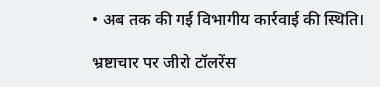• अब तक की गई विभागीय कार्रवाई की स्थिति।

भ्रष्टाचार पर जीरो टॉलरेंस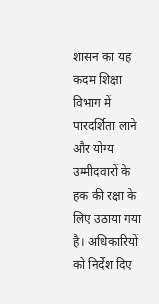शासन का यह कदम शिक्षा विभाग में पारदर्शिता लाने और योग्य उम्मीदवारों के हक की रक्षा के लिए उठाया गया है। अधिकारियों को निर्देश दिए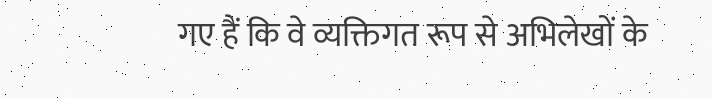गए हैं कि वे व्यक्तिगत रूप से अभिलेखों के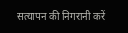सत्यापन की निगरानी करें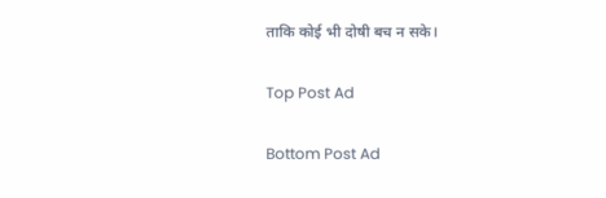ताकि कोई भी दोषी बच न सके।

Top Post Ad

Bottom Post Ad